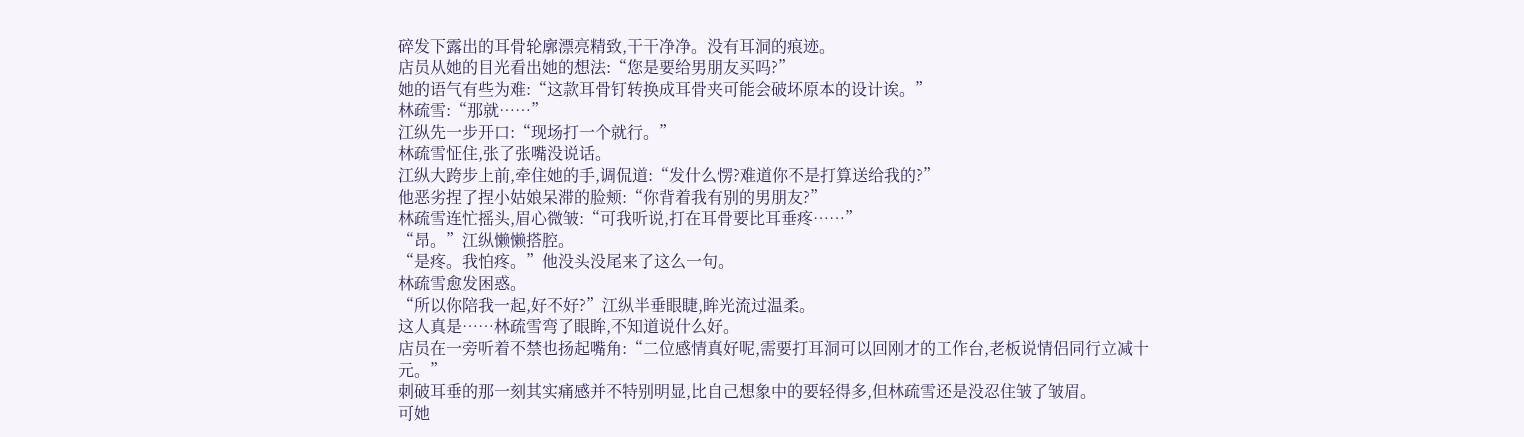碎发下露出的耳骨轮廓漂亮精致,干干净净。没有耳洞的痕迹。
店员从她的目光看出她的想法:“您是要给男朋友买吗?”
她的语气有些为难:“这款耳骨钉转换成耳骨夹可能会破坏原本的设计诶。”
林疏雪:“那就……”
江纵先一步开口:“现场打一个就行。”
林疏雪怔住,张了张嘴没说话。
江纵大跨步上前,牵住她的手,调侃道:“发什么愣?难道你不是打算送给我的?”
他恶劣捏了捏小姑娘呆滞的脸颊:“你背着我有别的男朋友?”
林疏雪连忙摇头,眉心微皱:“可我听说,打在耳骨要比耳垂疼……”
“昂。”江纵懒懒搭腔。
“是疼。我怕疼。”他没头没尾来了这么一句。
林疏雪愈发困惑。
“所以你陪我一起,好不好?”江纵半垂眼睫,眸光流过温柔。
这人真是……林疏雪弯了眼眸,不知道说什么好。
店员在一旁听着不禁也扬起嘴角:“二位感情真好呢,需要打耳洞可以回刚才的工作台,老板说情侣同行立减十元。”
刺破耳垂的那一刻其实痛感并不特别明显,比自己想象中的要轻得多,但林疏雪还是没忍住皱了皱眉。
可她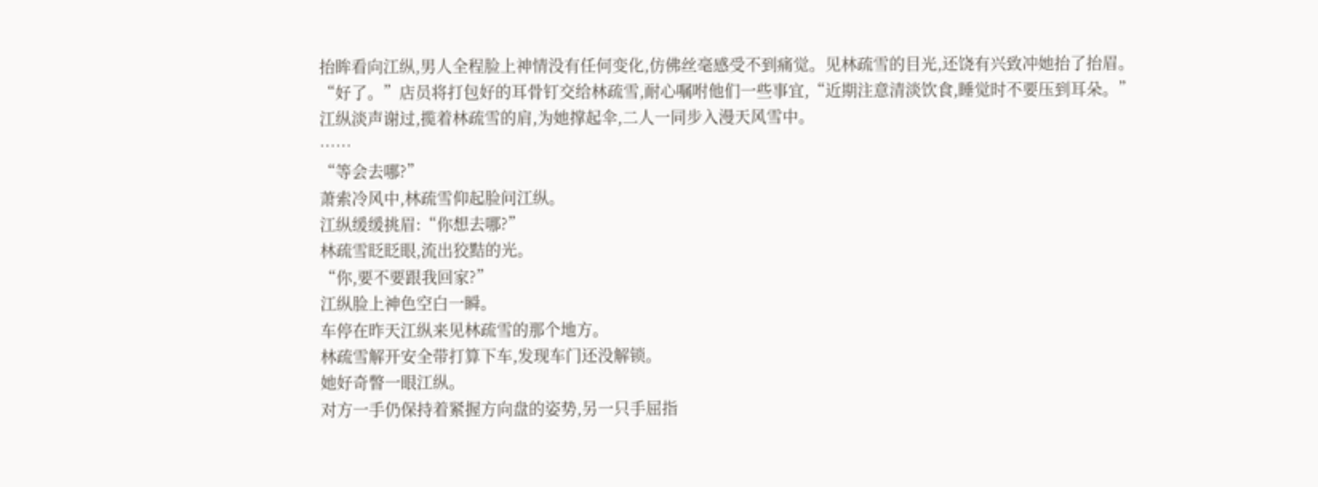抬眸看向江纵,男人全程脸上神情没有任何变化,仿佛丝毫感受不到痛觉。见林疏雪的目光,还饶有兴致冲她抬了抬眉。
“好了。”店员将打包好的耳骨钉交给林疏雪,耐心嘱咐他们一些事宜,“近期注意清淡饮食,睡觉时不要压到耳朵。”
江纵淡声谢过,揽着林疏雪的肩,为她撑起伞,二人一同步入漫天风雪中。
……
“等会去哪?”
萧索冷风中,林疏雪仰起脸问江纵。
江纵缓缓挑眉:“你想去哪?”
林疏雪眨眨眼,流出狡黠的光。
“你,要不要跟我回家?”
江纵脸上神色空白一瞬。
车停在昨天江纵来见林疏雪的那个地方。
林疏雪解开安全带打算下车,发现车门还没解锁。
她好奇瞥一眼江纵。
对方一手仍保持着紧握方向盘的姿势,另一只手屈指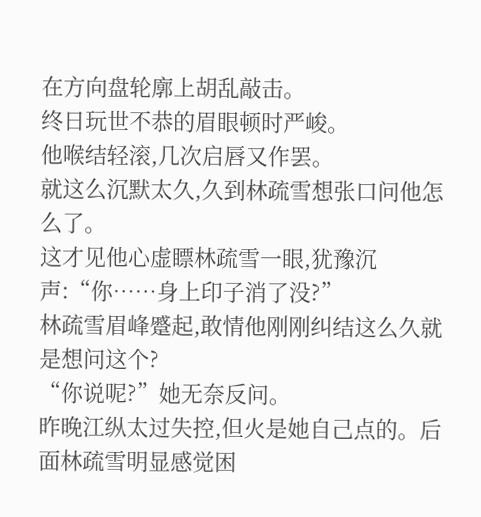在方向盘轮廓上胡乱敲击。
终日玩世不恭的眉眼顿时严峻。
他喉结轻滚,几次启唇又作罢。
就这么沉默太久,久到林疏雪想张口问他怎么了。
这才见他心虚瞟林疏雪一眼,犹豫沉声:“你……身上印子消了没?”
林疏雪眉峰蹙起,敢情他刚刚纠结这么久就是想问这个?
“你说呢?”她无奈反问。
昨晚江纵太过失控,但火是她自己点的。后面林疏雪明显感觉困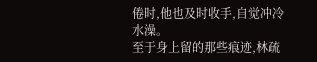倦时,他也及时收手,自觉冲冷水澡。
至于身上留的那些痕迹,林疏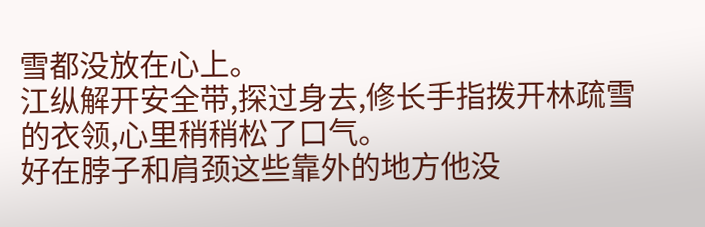雪都没放在心上。
江纵解开安全带,探过身去,修长手指拨开林疏雪的衣领,心里稍稍松了口气。
好在脖子和肩颈这些靠外的地方他没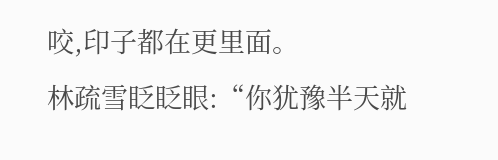咬,印子都在更里面。
林疏雪眨眨眼:“你犹豫半天就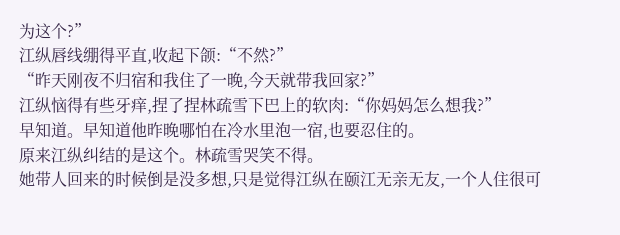为这个?”
江纵唇线绷得平直,收起下颌:“不然?”
“昨天刚夜不归宿和我住了一晚,今天就带我回家?”
江纵恼得有些牙痒,捏了捏林疏雪下巴上的软肉:“你妈妈怎么想我?”
早知道。早知道他昨晚哪怕在冷水里泡一宿,也要忍住的。
原来江纵纠结的是这个。林疏雪哭笑不得。
她带人回来的时候倒是没多想,只是觉得江纵在颐江无亲无友,一个人住很可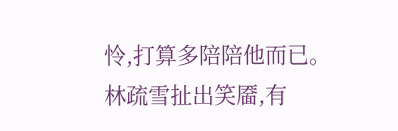怜,打算多陪陪他而已。
林疏雪扯出笑靥,有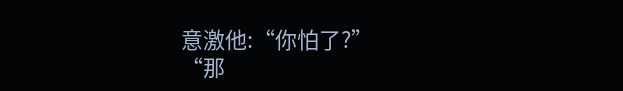意激他:“你怕了?”
“那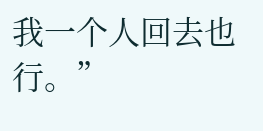我一个人回去也行。”